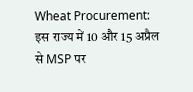Wheat Procurement: इस राज्य में 10 और 15 अप्रैल से MSP पर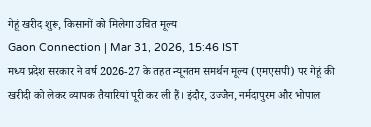गेहूं खरीद शुरू, किसानों को मिलेगा उचित मूल्य
Gaon Connection | Mar 31, 2026, 15:46 IST
मध्य प्रदेश सरकार ने वर्ष 2026-27 के तहत न्यूनतम समर्थन मूल्य (एमएसपी) पर गेहूं की खरीदी को लेकर व्यापक तैयारियां पूरी कर ली हैं। इंदौर, उज्जैन, नर्मदापुरम और भोपाल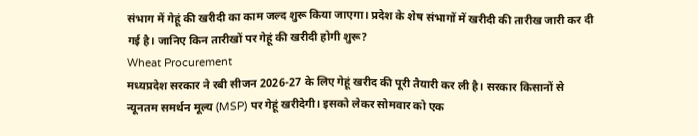संभाग में गेहूं की खरीदी का काम जल्द शुरू किया जाएगा। प्रदेश के शेष संभागों में खरीदी की तारीख जारी कर दी गई है। जानिए किन तारीखों पर गेहूं की खरीदी होगी शुरू?
Wheat Procurement
मध्यप्रदेश सरकार ने रबी सीजन 2026-27 के लिए गेहूं खरीद की पूरी तैयारी कर ली है। सरकार किसानों से न्यूनतम समर्थन मूल्य (MSP) पर गेहूं खरीदेगी। इसको लेकर सोमवार को एक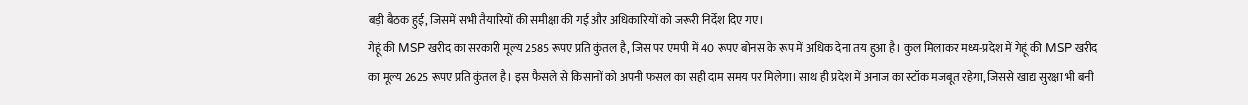बड़ी बैठक हुई, जिसमें सभी तैयारियों की समीक्षा की गई और अधिकारियों को जरूरी निर्देश दिए गए।
गेहूं की MSP खरीद का सरकारी मूल्य 2585 रूपए प्रति कुंतल है, जिस पर एमपी में 40 रूपए बोनस के रूप में अधिक देना तय हुआ है। कुल मिलाकर मध्य-प्रदेश में गेहूं की MSP खरीद का मूल्य 2625 रूपए प्रति कुंतल है। इस फैसले से किसानों को अपनी फसल का सही दाम समय पर मिलेगा। साथ ही प्रदेश में अनाज का स्टॉक मजबूत रहेगा, जिससे खाद्य सुरक्षा भी बनी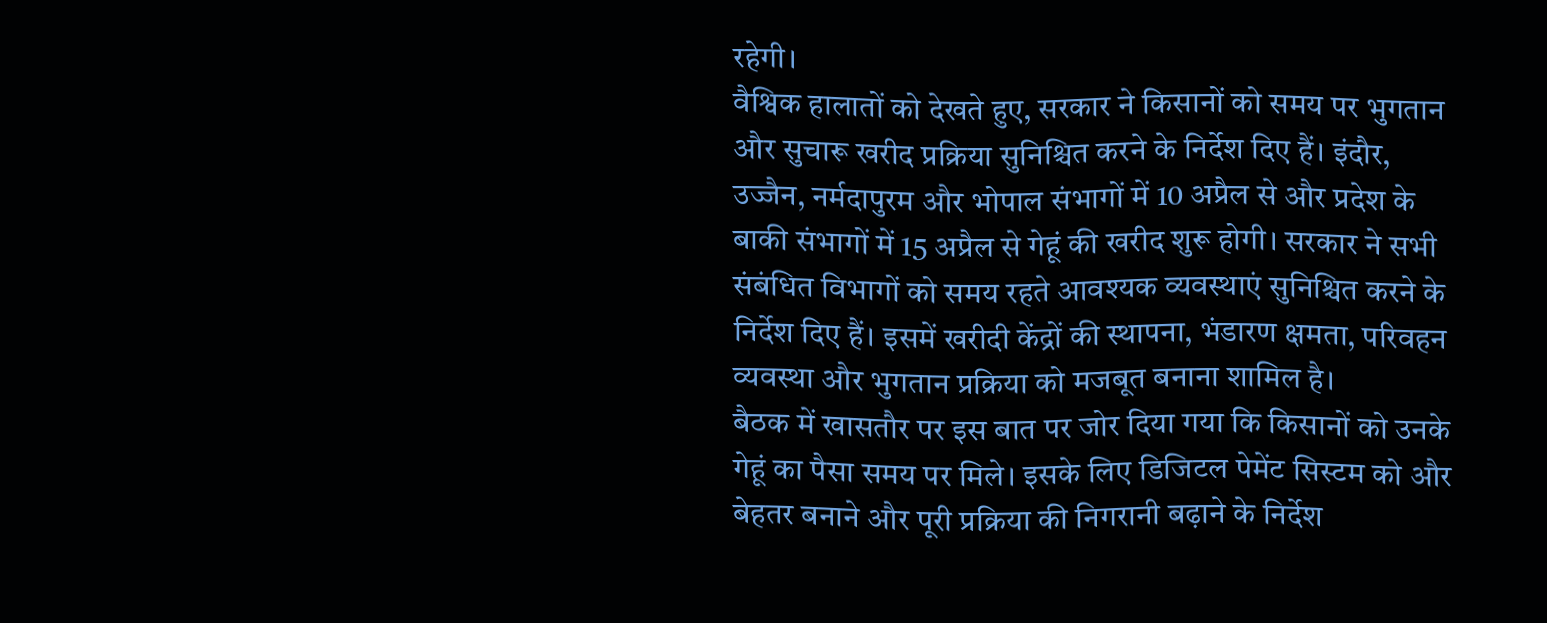रहेगी।
वैश्विक हालातों को देखते हुए, सरकार ने किसानों को समय पर भुगतान और सुचारू खरीद प्रक्रिया सुनिश्चित करने के निर्देश दिए हैं। इंदौर, उज्जैन, नर्मदापुरम और भोपाल संभागों में 10 अप्रैल से और प्रदेश के बाकी संभागों में 15 अप्रैल से गेहूं की खरीद शुरू होगी। सरकार ने सभी संबंधित विभागों को समय रहते आवश्यक व्यवस्थाएं सुनिश्चित करने के निर्देश दिए हैं। इसमें खरीदी केंद्रों की स्थापना, भंडारण क्षमता, परिवहन व्यवस्था और भुगतान प्रक्रिया को मजबूत बनाना शामिल है।
बैठक में खासतौर पर इस बात पर जोर दिया गया कि किसानों को उनके गेहूं का पैसा समय पर मिले। इसके लिए डिजिटल पेमेंट सिस्टम को और बेहतर बनाने और पूरी प्रक्रिया की निगरानी बढ़ाने के निर्देश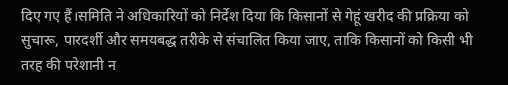दिए गए हैं।समिति ने अधिकारियों को निर्देश दिया कि किसानों से गेहूं खरीद की प्रक्रिया को सुचारू, पारदर्शी और समयबद्ध तरीके से संचालित किया जाए, ताकि किसानों को किसी भी तरह की परेशानी न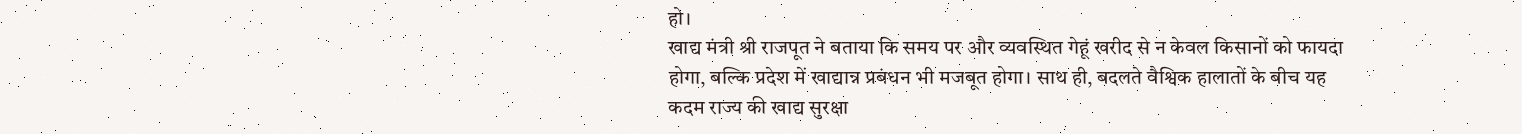हो।
खाद्य मंत्री श्री राजपूत ने बताया कि समय पर और व्यवस्थित गेहूं खरीद से न केवल किसानों को फायदा होगा, बल्कि प्रदेश में खाद्यान्न प्रबंधन भी मजबूत होगा। साथ ही, बदलते वैश्विक हालातों के बीच यह कदम राज्य की खाद्य सुरक्षा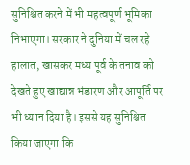सुनिश्चित करने में भी महत्वपूर्ण भूमिका निभाएगा। सरकार ने दुनिया में चल रहे हालात, खासकर मध्य पूर्व के तनाव को देखते हुए खाद्यान्न भंडारण और आपूर्ति पर भी ध्यान दिया है। इससे यह सुनिश्चित किया जाएगा कि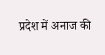प्रदेश में अनाज की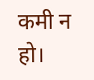कमी न हो।